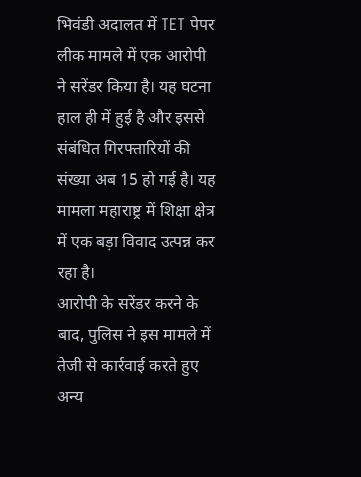भिवंडी अदालत में TET पेपर लीक मामले में एक आरोपी ने सरेंडर किया है। यह घटना हाल ही में हुई है और इससे संबंधित गिरफ्तारियों की संख्या अब 15 हो गई है। यह मामला महाराष्ट्र में शिक्षा क्षेत्र में एक बड़ा विवाद उत्पन्न कर रहा है।
आरोपी के सरेंडर करने के बाद, पुलिस ने इस मामले में तेजी से कार्रवाई करते हुए अन्य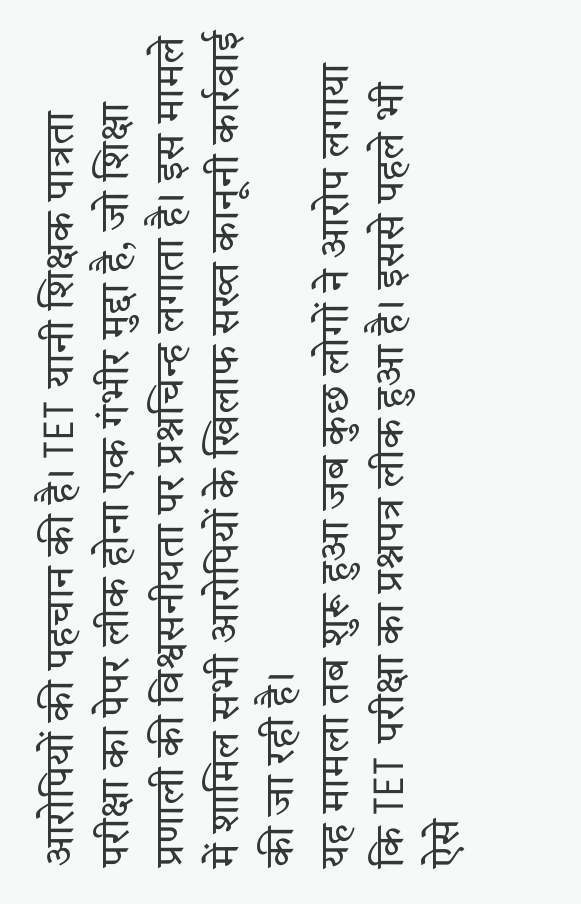आरोपियों की पहचान की है। TET यानी शिक्षक पात्रता परीक्षा का पेपर लीक होना एक गंभीर मुद्दा है, जो शिक्षा प्रणाली की विश्वसनीयता पर प्रश्नचिन्ह लगाता है। इस मामले में शामिल सभी आरोपियों के खिलाफ सख्त कानूनी कार्रवाई की जा रही है।
यह मामला तब शुरू हुआ जब कुछ लोगों ने आरोप लगाया कि TET परीक्षा का प्रश्नपत्र लीक हुआ है। इससे पहले भी ऐसे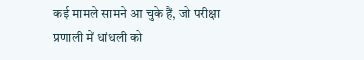कई मामले सामने आ चुके हैं, जो परीक्षा प्रणाली में धांधली को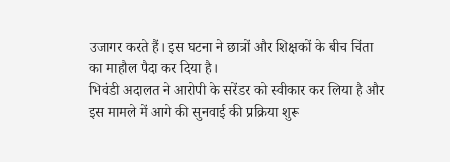उजागर करते हैं। इस घटना ने छात्रों और शिक्षकों के बीच चिंता का माहौल पैदा कर दिया है।
भिवंडी अदालत ने आरोपी के सरेंडर को स्वीकार कर लिया है और इस मामले में आगे की सुनवाई की प्रक्रिया शुरू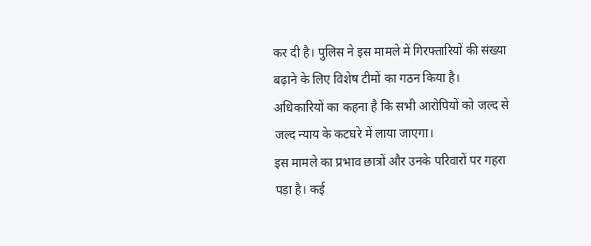कर दी है। पुलिस ने इस मामले में गिरफ्तारियों की संख्या बढ़ाने के लिए विशेष टीमों का गठन किया है। अधिकारियों का कहना है कि सभी आरोपियों को जल्द से जल्द न्याय के कटघरे में लाया जाएगा।
इस मामले का प्रभाव छात्रों और उनके परिवारों पर गहरा पड़ा है। कई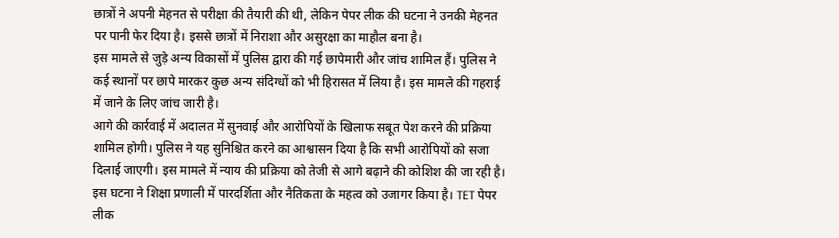छात्रों ने अपनी मेहनत से परीक्षा की तैयारी की थी, लेकिन पेपर लीक की घटना ने उनकी मेहनत पर पानी फेर दिया है। इससे छात्रों में निराशा और असुरक्षा का माहौल बना है।
इस मामले से जुड़े अन्य विकासों में पुलिस द्वारा की गई छापेमारी और जांच शामिल हैं। पुलिस ने कई स्थानों पर छापे मारकर कुछ अन्य संदिग्धों को भी हिरासत में लिया है। इस मामले की गहराई में जाने के लिए जांच जारी है।
आगे की कार्रवाई में अदालत में सुनवाई और आरोपियों के खिलाफ सबूत पेश करने की प्रक्रिया शामिल होगी। पुलिस ने यह सुनिश्चित करने का आश्वासन दिया है कि सभी आरोपियों को सजा दिलाई जाएगी। इस मामले में न्याय की प्रक्रिया को तेजी से आगे बढ़ाने की कोशिश की जा रही है।
इस घटना ने शिक्षा प्रणाली में पारदर्शिता और नैतिकता के महत्व को उजागर किया है। TET पेपर लीक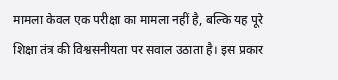मामला केवल एक परीक्षा का मामला नहीं है, बल्कि यह पूरे शिक्षा तंत्र की विश्वसनीयता पर सवाल उठाता है। इस प्रकार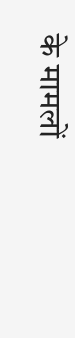के मामलों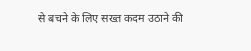से बचने के लिए सख्त कदम उठाने की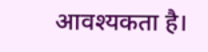आवश्यकता है।